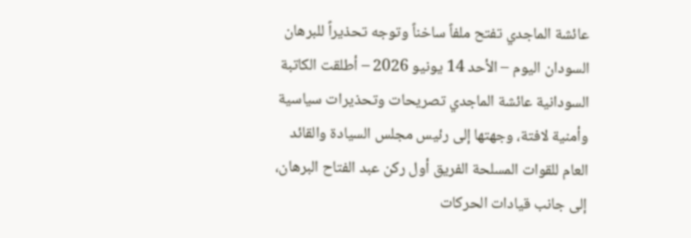عائشة الماجدي تفتح ملفاً ساخناً وتوجه تحذيراً للبرهان
السودان اليوم – الأحد 14 يونيو 2026 – أطلقت الكاتبة السودانية عائشة الماجدي تصريحات وتحذيرات سياسية وأمنية لافتة، وجهتها إلى رئيس مجلس السيادة والقائد العام للقوات المسلحة الفريق أول ركن عبد الفتاح البرهان، إلى جانب قيادات الحركات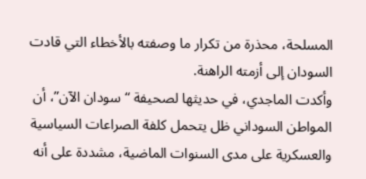المسلحة، محذرة من تكرار ما وصفته بالأخطاء التي قادت السودان إلى أزمته الراهنة.
وأكدت الماجدي، في حديثها لصحيفة “سودان الآن”، أن المواطن السوداني ظل يتحمل كلفة الصراعات السياسية والعسكرية على مدى السنوات الماضية، مشددة على أنه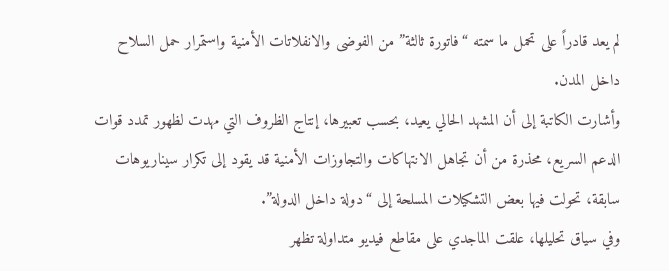لم يعد قادراً على تحمل ما سمته “فاتورة ثالثة” من الفوضى والانفلاتات الأمنية واستمرار حمل السلاح داخل المدن.
وأشارت الكاتبة إلى أن المشهد الحالي يعيد، بحسب تعبيرها، إنتاج الظروف التي مهدت لظهور تمدد قوات الدعم السريع، محذرة من أن تجاهل الانتهاكات والتجاوزات الأمنية قد يقود إلى تكرار سيناريوهات سابقة، تحولت فيها بعض التشكيلات المسلحة إلى “دولة داخل الدولة”.
وفي سياق تحليلها، علقت الماجدي على مقاطع فيديو متداولة تظهر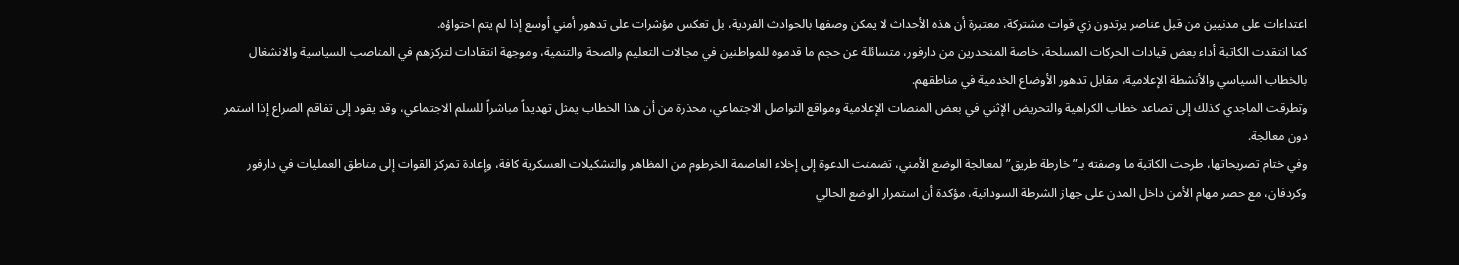اعتداءات على مدنيين من قبل عناصر يرتدون زي قوات مشتركة، معتبرة أن هذه الأحداث لا يمكن وصفها بالحوادث الفردية، بل تعكس مؤشرات على تدهور أمني أوسع إذا لم يتم احتواؤه.
كما انتقدت الكاتبة أداء بعض قيادات الحركات المسلحة، خاصة المنحدرين من دارفور، متسائلة عن حجم ما قدموه للمواطنين في مجالات التعليم والصحة والتنمية، وموجهة انتقادات لتركزهم في المناصب السياسية والانشغال بالخطاب السياسي والأنشطة الإعلامية، مقابل تدهور الأوضاع الخدمية في مناطقهم.
وتطرقت الماجدي كذلك إلى تصاعد خطاب الكراهية والتحريض الإثني في بعض المنصات الإعلامية ومواقع التواصل الاجتماعي، محذرة من أن هذا الخطاب يمثل تهديداً مباشراً للسلم الاجتماعي، وقد يقود إلى تفاقم الصراع إذا استمر دون معالجة.
وفي ختام تصريحاتها، طرحت الكاتبة ما وصفته بـ”خارطة طريق” لمعالجة الوضع الأمني، تضمنت الدعوة إلى إخلاء العاصمة الخرطوم من المظاهر والتشكيلات العسكرية كافة، وإعادة تمركز القوات إلى مناطق العمليات في دارفور وكردفان، مع حصر مهام الأمن داخل المدن على جهاز الشرطة السودانية، مؤكدة أن استمرار الوضع الحالي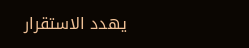يهدد الاستقرار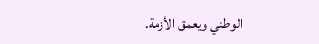الوطني ويعمق الأزمة.